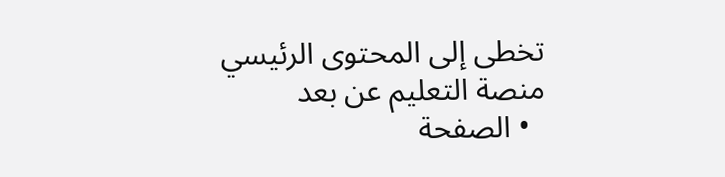تخطى إلى المحتوى الرئيسي
منصة التعليم عن بعد
  • الصفحة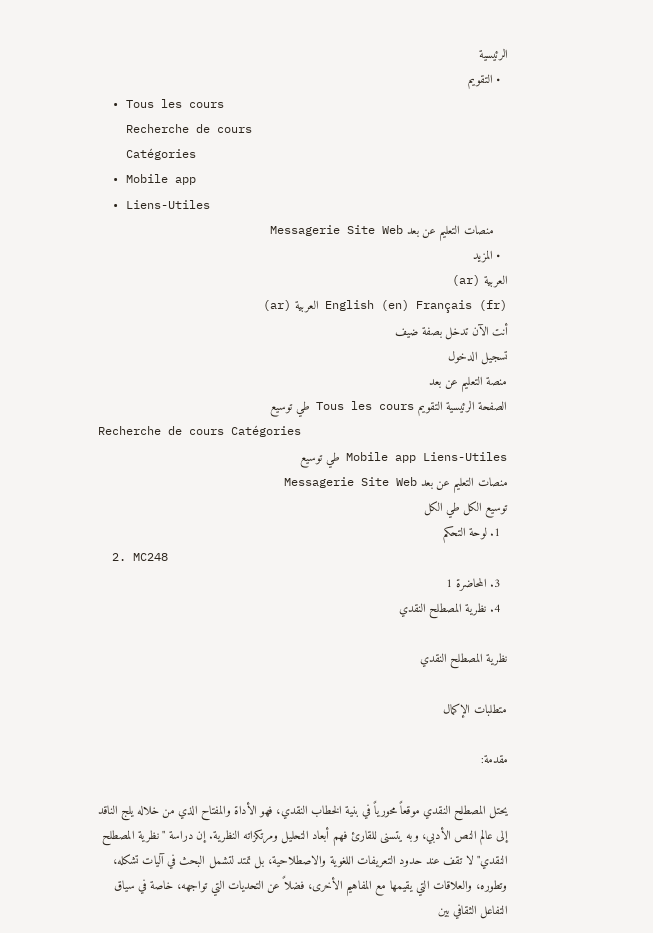الرئيسية
  • التقويم
  • Tous les cours
    Recherche de cours
    Catégories
  • Mobile app
  • Liens-Utiles
    منصات التعليم عن بعد Messagerie Site Web
  • المزيد
العربية (ar)
English (en) Français (fr) العربية (ar)
أنت الآن تدخل بصفة ضيف
تسجيل الدخول
منصة التعليم عن بعد
الصفحة الرئيسية التقويم Tous les cours طي توسيع
Recherche de cours Catégories
Mobile app Liens-Utiles طي توسيع
منصات التعليم عن بعد Messagerie Site Web
توسيع الكل طي الكل
  1. لوحة التحكم
  2. MC248
  3. المحاضرة 1
  4. نظرية المصطلح النقدي

نظرية المصطلح النقدي

متطلبات الإكمال

مقدمة:

يحتل المصطلح النقدي موقعاً محورياً في بنية الخطاب النقدي، فهو الأداة والمفتاح الذي من خلاله يلج الناقد إلى عالم النص الأدبي، وبه يتسنى للقارئ فهم أبعاد التحليل ومرتكزاته النظرية. إن دراسة "نظرية المصطلح النقدي" لا تقف عند حدود التعريفات اللغوية والاصطلاحية، بل تمتد لتشمل البحث في آليات تشكله، وتطوره، والعلاقات التي يقيمها مع المفاهيم الأخرى، فضلاً عن التحديات التي تواجهه، خاصة في سياق التفاعل الثقافي بين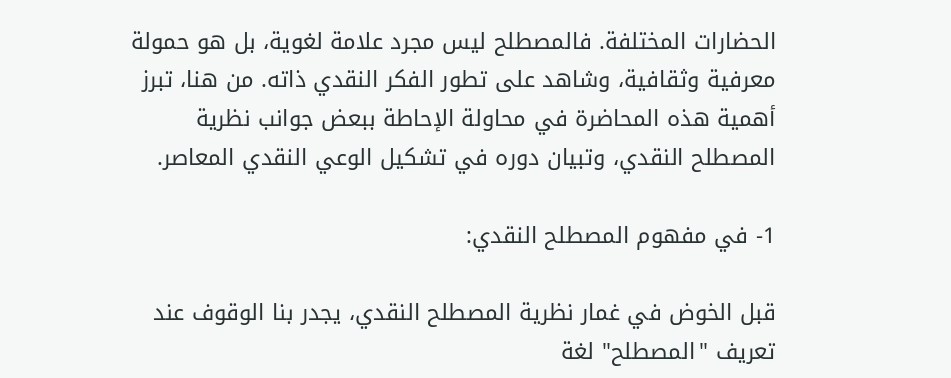الحضارات المختلفة. فالمصطلح ليس مجرد علامة لغوية، بل هو حمولة معرفية وثقافية، وشاهد على تطور الفكر النقدي ذاته. من هنا، تبرز أهمية هذه المحاضرة في محاولة الإحاطة ببعض جوانب نظرية المصطلح النقدي، وتبيان دوره في تشكيل الوعي النقدي المعاصر.

1- في مفهوم المصطلح النقدي:

قبل الخوض في غمار نظرية المصطلح النقدي، يجدر بنا الوقوف عند تعريف "المصطلح" لغة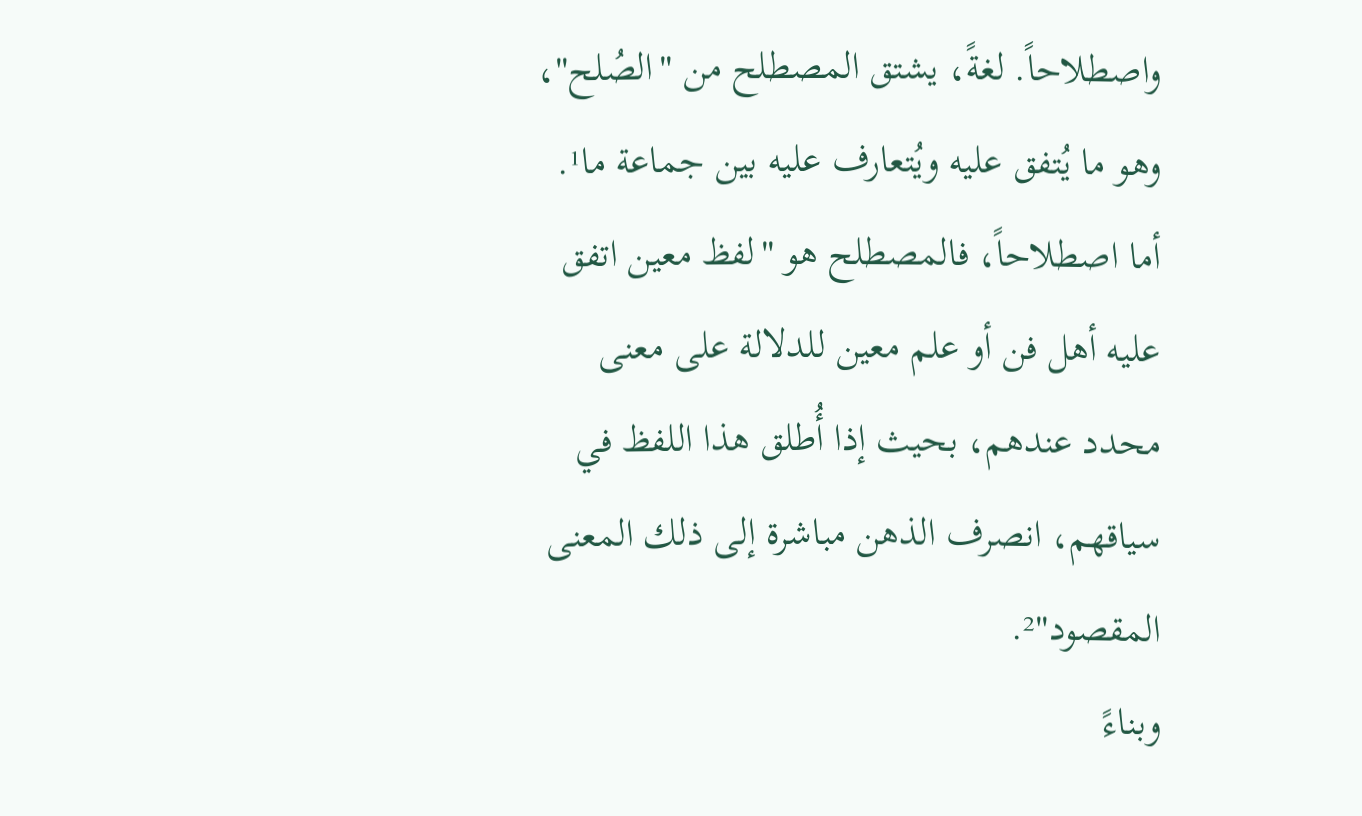واصطلاحاً. لغةً، يشتق المصطلح من "الصُلح"، وهو ما يُتفق عليه ويُتعارف عليه بين جماعة ما¹. أما اصطلاحاً، فالمصطلح هو "لفظ معين اتفق عليه أهل فن أو علم معين للدلالة على معنى محدد عندهم، بحيث إذا أُطلق هذا اللفظ في سياقهم، انصرف الذهن مباشرة إلى ذلك المعنى المقصود"².
وبناءً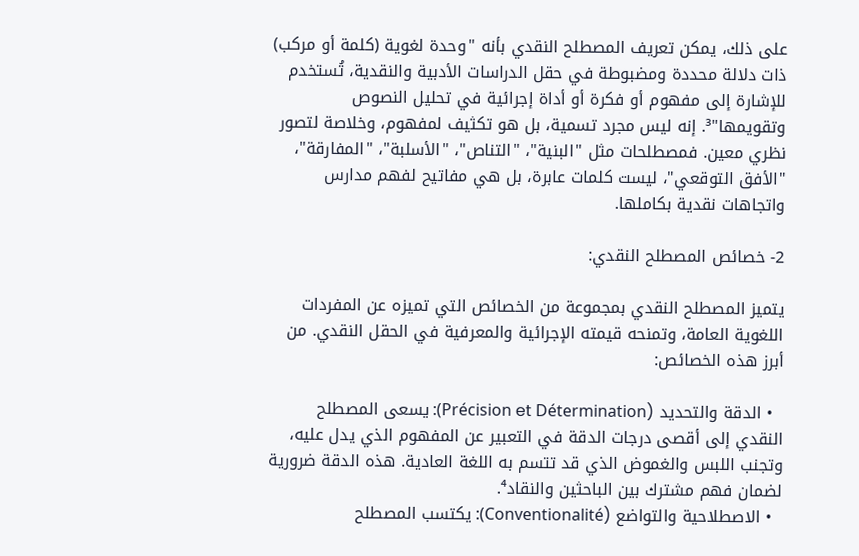على ذلك، يمكن تعريف المصطلح النقدي بأنه "وحدة لغوية (كلمة أو مركب) ذات دلالة محددة ومضبوطة في حقل الدراسات الأدبية والنقدية، تُستخدم للإشارة إلى مفهوم أو فكرة أو أداة إجرائية في تحليل النصوص وتقويمها"³. إنه ليس مجرد تسمية، بل هو تكثيف لمفهوم، وخلاصة لتصور نظري معين. فمصطلحات مثل "البنية"، "التناص"، "الأسلبة"، "المفارقة"، "الأفق التوقعي"، ليست كلمات عابرة، بل هي مفاتيح لفهم مدارس واتجاهات نقدية بكاملها.

2- خصائص المصطلح النقدي:

يتميز المصطلح النقدي بمجموعة من الخصائص التي تميزه عن المفردات اللغوية العامة، وتمنحه قيمته الإجرائية والمعرفية في الحقل النقدي. من أبرز هذه الخصائص:

  • الدقة والتحديد (Précision et Détermination): يسعى المصطلح النقدي إلى أقصى درجات الدقة في التعبير عن المفهوم الذي يدل عليه، وتجنب اللبس والغموض الذي قد تتسم به اللغة العادية. هذه الدقة ضرورية لضمان فهم مشترك بين الباحثين والنقاد⁴.
  • الاصطلاحية والتواضع (Conventionalité): يكتسب المصطلح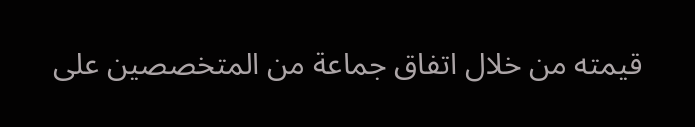قيمته من خلال اتفاق جماعة من المتخصصين على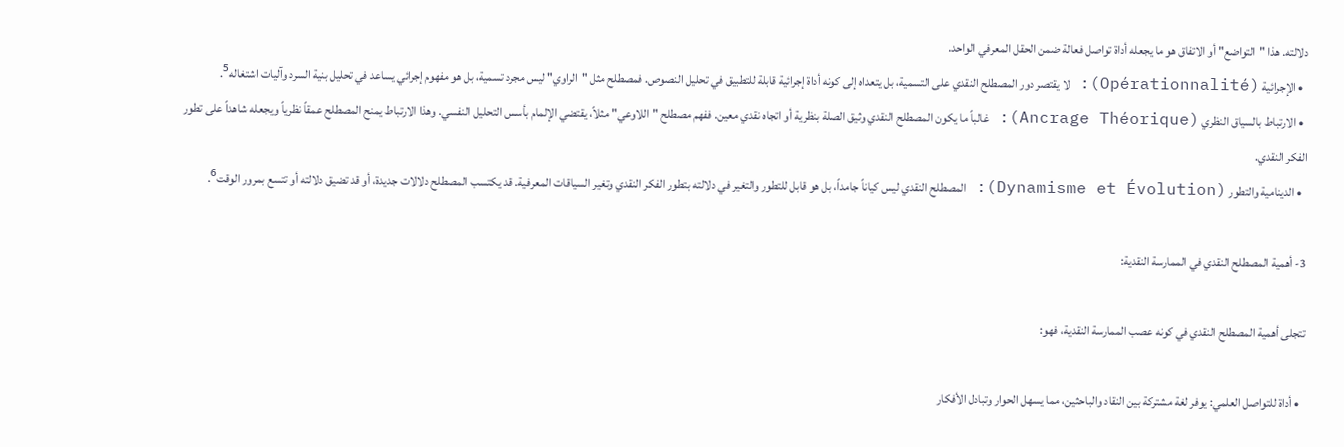دلالته. هذا "التواضع" أو الاتفاق هو ما يجعله أداة تواصل فعالة ضمن الحقل المعرفي الواحد.
  • الإجرائية (Opérationnalité): لا يقتصر دور المصطلح النقدي على التسمية، بل يتعداه إلى كونه أداة إجرائية قابلة للتطبيق في تحليل النصوص. فمصطلح مثل "الراوي" ليس مجرد تسمية، بل هو مفهوم إجرائي يساعد في تحليل بنية السرد وآليات اشتغاله⁵.
  • الارتباط بالسياق النظري (Ancrage Théorique): غالباً ما يكون المصطلح النقدي وثيق الصلة بنظرية أو اتجاه نقدي معين. ففهم مصطلح "اللاوعي" مثلاً، يقتضي الإلمام بأسس التحليل النفسي. وهذا الارتباط يمنح المصطلح عمقاً نظرياً ويجعله شاهداً على تطور الفكر النقدي.
  • الدينامية والتطور (Dynamisme et Évolution): المصطلح النقدي ليس كياناً جامداً، بل هو قابل للتطور والتغير في دلالته بتطور الفكر النقدي وتغير السياقات المعرفية. قد يكتسب المصطلح دلالات جديدة، أو قد تضيق دلالته أو تتسع بمرور الوقت⁶.

3- أهمية المصطلح النقدي في الممارسة النقدية:

تتجلى أهمية المصطلح النقدي في كونه عصب الممارسة النقدية، فهو:

  • أداة للتواصل العلمي: يوفر لغة مشتركة بين النقاد والباحثين، مما يسهل الحوار وتبادل الأفكار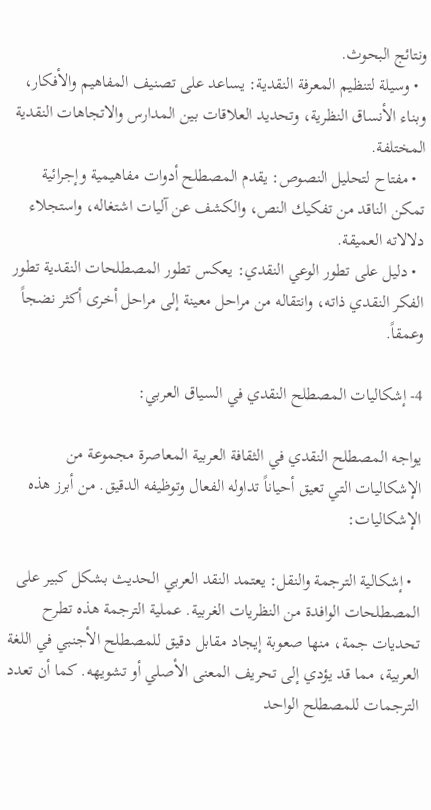ونتائج البحوث.
  • وسيلة لتنظيم المعرفة النقدية: يساعد على تصنيف المفاهيم والأفكار، وبناء الأنساق النظرية، وتحديد العلاقات بين المدارس والاتجاهات النقدية المختلفة.
  • مفتاح لتحليل النصوص: يقدم المصطلح أدوات مفاهيمية وإجرائية تمكن الناقد من تفكيك النص، والكشف عن آليات اشتغاله، واستجلاء دلالاته العميقة.
  • دليل على تطور الوعي النقدي: يعكس تطور المصطلحات النقدية تطور الفكر النقدي ذاته، وانتقاله من مراحل معينة إلى مراحل أخرى أكثر نضجاً وعمقاً.

4- إشكاليات المصطلح النقدي في السياق العربي:

يواجه المصطلح النقدي في الثقافة العربية المعاصرة مجموعة من الإشكاليات التي تعيق أحياناً تداوله الفعال وتوظيفه الدقيق. من أبرز هذه الإشكاليات:

  • إشكالية الترجمة والنقل: يعتمد النقد العربي الحديث بشكل كبير على المصطلحات الوافدة من النظريات الغربية. عملية الترجمة هذه تطرح تحديات جمة، منها صعوبة إيجاد مقابل دقيق للمصطلح الأجنبي في اللغة العربية، مما قد يؤدي إلى تحريف المعنى الأصلي أو تشويهه. كما أن تعدد الترجمات للمصطلح الواحد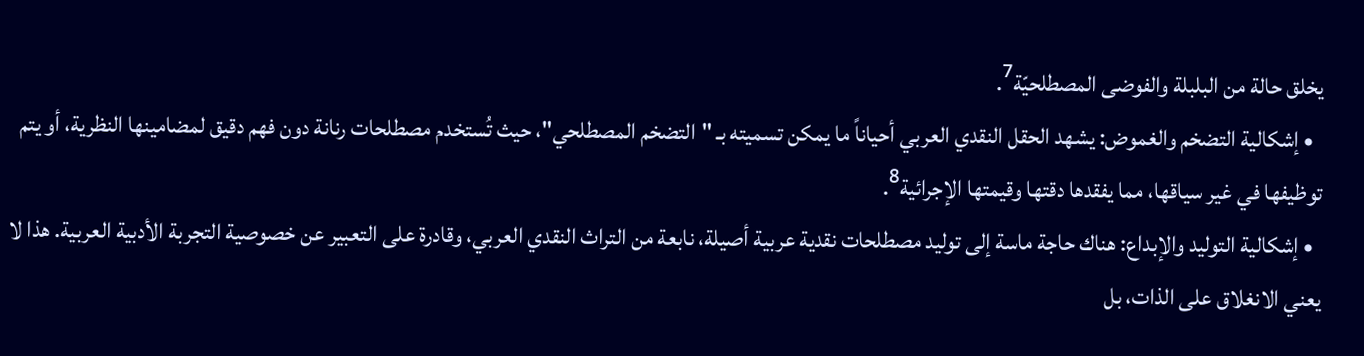يخلق حالة من البلبلة والفوضى المصطلحيّة⁷.
  • إشكالية التضخم والغموض: يشهد الحقل النقدي العربي أحياناً ما يمكن تسميته بـ "التضخم المصطلحي"، حيث تُستخدم مصطلحات رنانة دون فهم دقيق لمضامينها النظرية، أو يتم توظيفها في غير سياقها، مما يفقدها دقتها وقيمتها الإجرائية⁸.
  • إشكالية التوليد والإبداع: هناك حاجة ماسة إلى توليد مصطلحات نقدية عربية أصيلة، نابعة من التراث النقدي العربي، وقادرة على التعبير عن خصوصية التجربة الأدبية العربية. هذا لا يعني الانغلاق على الذات، بل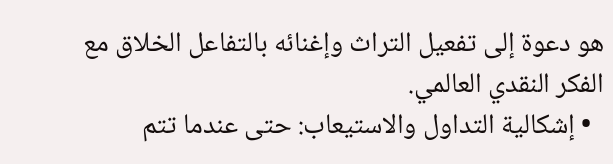هو دعوة إلى تفعيل التراث وإغنائه بالتفاعل الخلاق مع الفكر النقدي العالمي.
  • إشكالية التداول والاستيعاب: حتى عندما تتم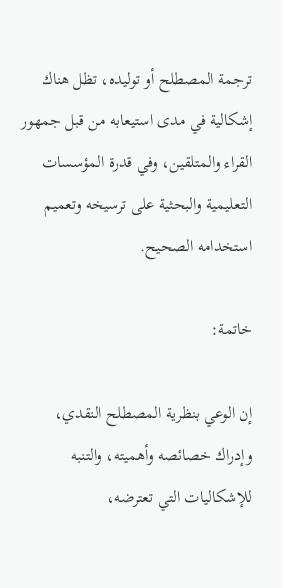ترجمة المصطلح أو توليده، تظل هناك إشكالية في مدى استيعابه من قبل جمهور القراء والمتلقين، وفي قدرة المؤسسات التعليمية والبحثية على ترسيخه وتعميم استخدامه الصحيح.

خاتمة:

إن الوعي بنظرية المصطلح النقدي، وإدراك خصائصه وأهميته، والتنبه للإشكاليات التي تعترضه،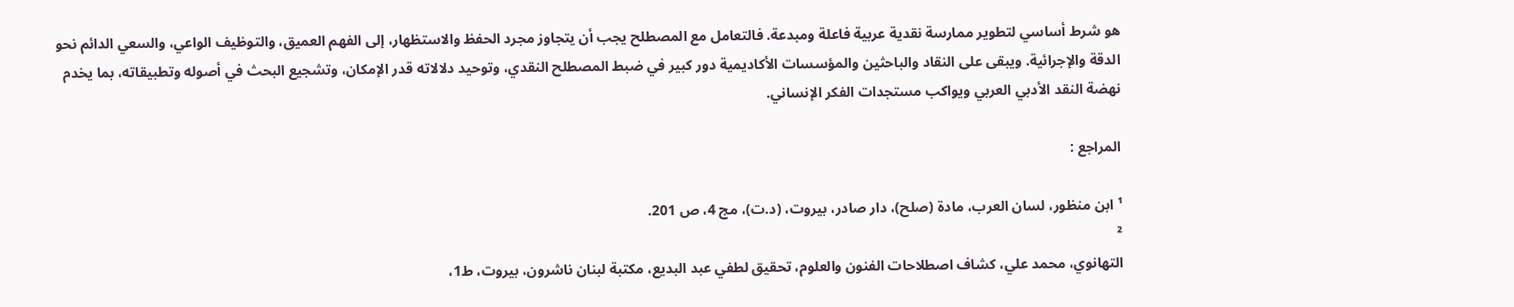هو شرط أساسي لتطوير ممارسة نقدية عربية فاعلة ومبدعة. فالتعامل مع المصطلح يجب أن يتجاوز مجرد الحفظ والاستظهار، إلى الفهم العميق، والتوظيف الواعي، والسعي الدائم نحو الدقة والإجرائية. ويبقى على النقاد والباحثين والمؤسسات الأكاديمية دور كبير في ضبط المصطلح النقدي، وتوحيد دلالاته قدر الإمكان، وتشجيع البحث في أصوله وتطبيقاته، بما يخدم نهضة النقد الأدبي العربي ويواكب مستجدات الفكر الإنساني.

المراجع :

¹ ابن منظور، لسان العرب، مادة (صلح)، دار صادر، بيروت، (د.ت)، مج 4، ص 201.
²
التهانوي، محمد علي، كشاف اصطلاحات الفنون والعلوم، تحقيق لطفي عبد البديع، مكتبة لبنان ناشرون، بيروت، ط1،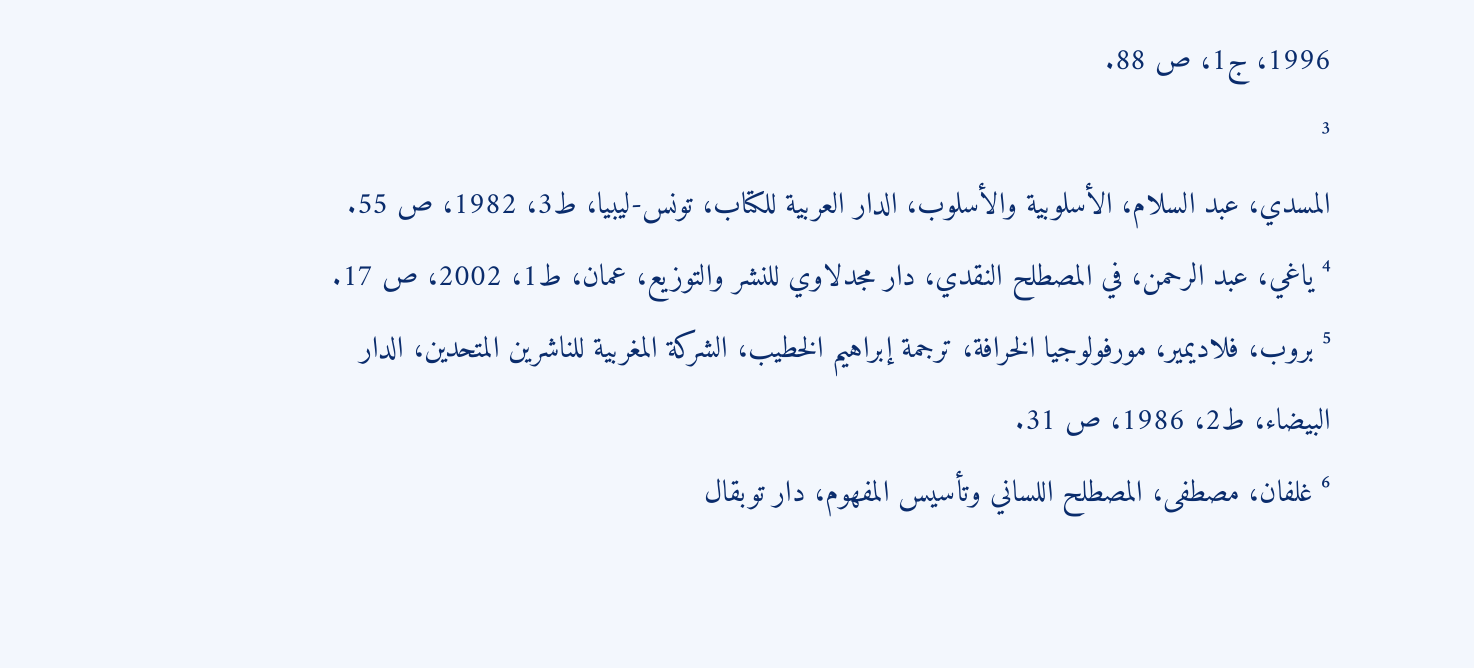1996، ج1، ص 88.
³
المسدي، عبد السلام، الأسلوبية والأسلوب، الدار العربية للكتاب، تونس-ليبيا، ط3، 1982، ص 55.
⁴ ياغي، عبد الرحمن، في المصطلح النقدي، دار مجدلاوي للنشر والتوزيع، عمان، ط1، 2002، ص 17.
⁵ بروب، فلاديمير، مورفولوجيا الخرافة، ترجمة إبراهيم الخطيب، الشركة المغربية للناشرين المتحدين، الدار البيضاء، ط2، 1986، ص 31.
⁶ غلفان، مصطفى، المصطلح اللساني وتأسيس المفهوم، دار توبقال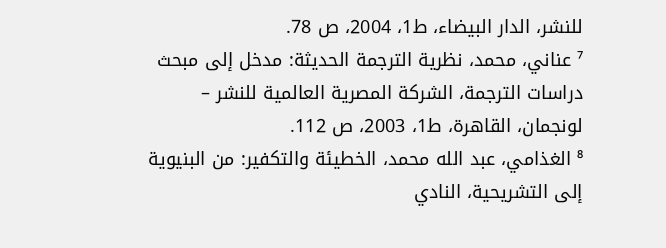للنشر، الدار البيضاء، ط1، 2004، ص 78.
⁷ عناني، محمد، نظرية الترجمة الحديثة: مدخل إلى مبحث دراسات الترجمة، الشركة المصرية العالمية للنشر – لونجمان، القاهرة، ط1، 2003، ص 112.
⁸ الغذامي، عبد الله محمد، الخطيئة والتكفير: من البنيوية إلى التشريحية، النادي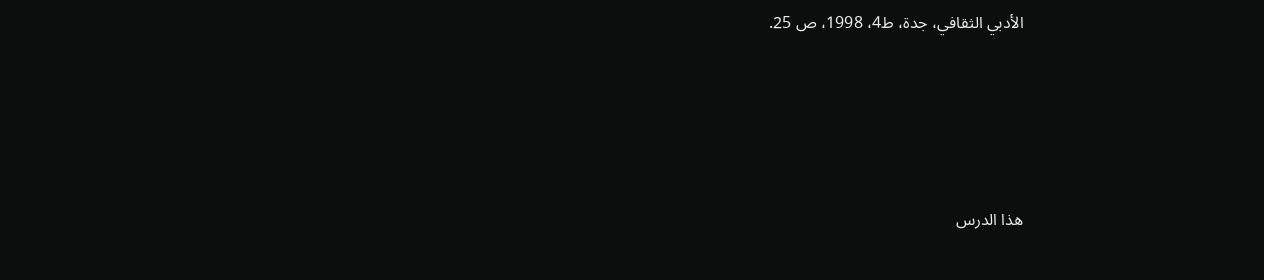الأدبي الثقافي، جدة، ط4، 1998، ص 25.




هذا الدرس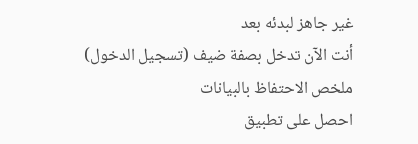غير جاهز لبدئه بعد
أنت الآن تدخل بصفة ضيف (تسجيل الدخول)
ملخص الاحتفاظ بالبيانات
احصل على تطبيق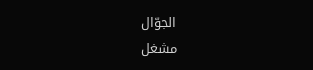الجوّال
مشغل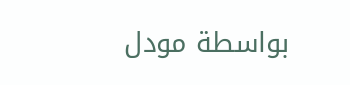بواسطة مودل